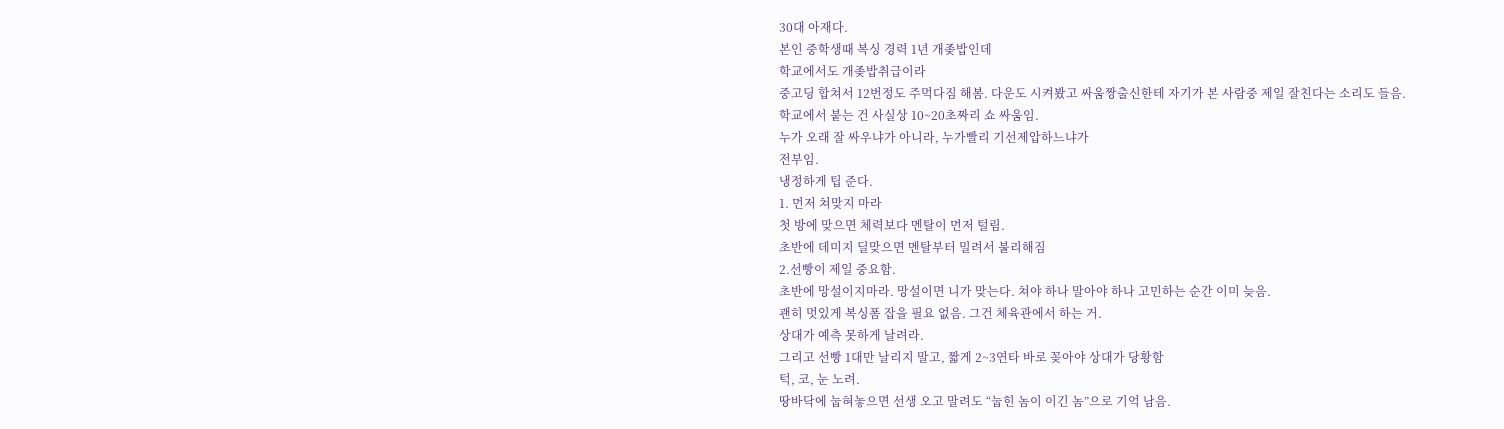30대 아재다.
본인 중학생때 복싱 경력 1년 개좆밥인데
학교에서도 개좆밥취급이라
중고딩 합쳐서 12번정도 주먹다짐 해봄. 다운도 시켜봤고 싸움짱출신한테 자기가 본 사람중 제일 잘친다는 소리도 들음.
학교에서 붙는 건 사실상 10~20초짜리 쇼 싸움임.
누가 오래 잘 싸우냐가 아니라, 누가빨리 기선제압하느냐가
전부임.
냉정하게 팁 준다.
1. 먼저 쳐맞지 마라
첫 방에 맞으면 체력보다 멘탈이 먼저 털림.
초반에 데미지 딜맞으면 멘탈부터 밀려서 불리해짐
2.선빵이 제일 중요함.
초반에 망설이지마라. 망설이면 니가 맞는다. 쳐야 하나 말아야 하나 고민하는 순간 이미 늦음.
괜히 멋있게 복싱폼 잡을 필요 없음. 그건 체육관에서 하는 거.
상대가 예측 못하게 날려라.
그리고 선빵 1대만 날리지 말고, 짧게 2~3연타 바로 꽂아야 상대가 당황함
턱, 코, 눈 노려.
땅바닥에 눕혀놓으면 선생 오고 말려도 “눕힌 놈이 이긴 놈”으로 기억 남음.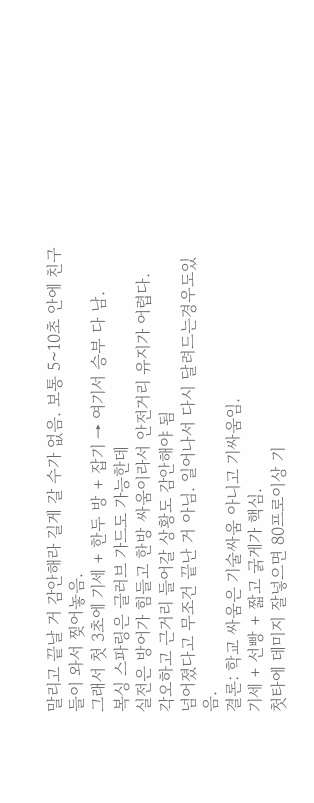말리고 끝날 거 감안해라 길게 갈 수가 없음. 보통 5~10초 안에 친구들이 와서 찢어놓음.
그래서 첫 3초에 기세 + 한두 방 + 잡기 → 여기서 승부 다 남.
복싱 스파링은 글러브 가드도 가능한데
실전은 방어가 힘들고 한방 싸움이라서 안전거리 유지가 어렵다.
각오하고 근거리 들어갈 상황도 감안해야 됨
넘어졌다고 무조건 끝난 거 아님. 일어나서 다시 달려드는경우도있음.
결론: 학교 싸움은 기술싸움 아니고 기싸움임.
기세 + 선빵 + 짧고 굵게가 핵심.
첫타에 데미지 잘넣으면 80프로이상 기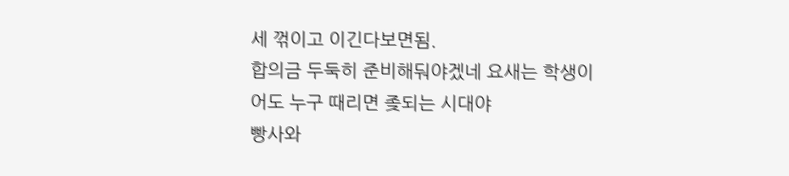세 꺾이고 이긴다보면됨.
합의금 두둑히 준비해둬야겠네 요새는 학생이어도 누구 때리면 좆되는 시대야
빵사와